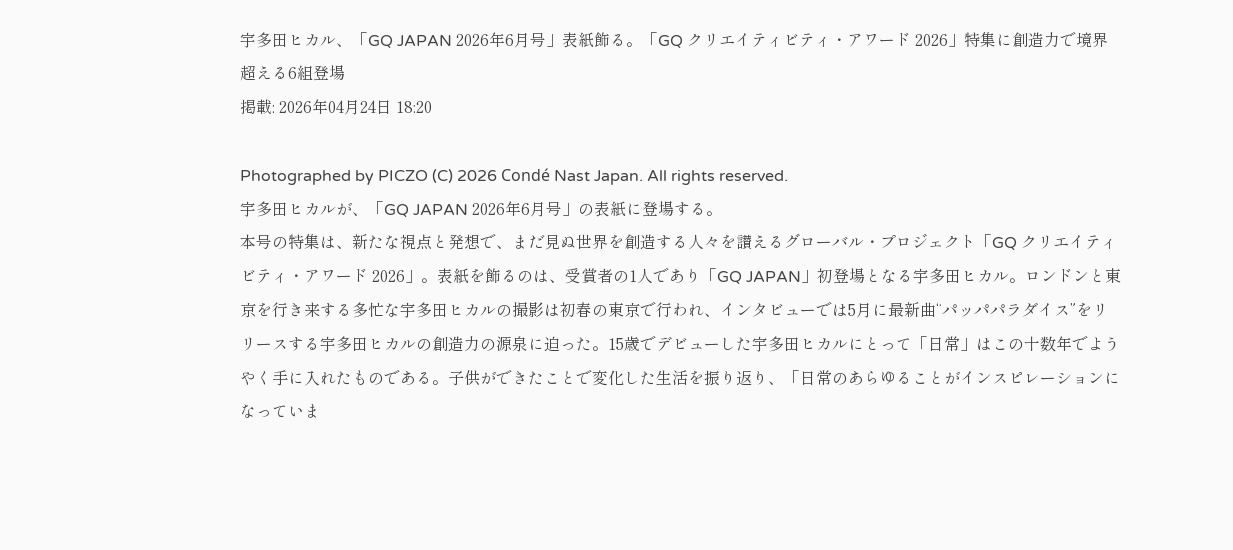宇多田ヒカル、「GQ JAPAN 2026年6月号」表紙飾る。「GQ クリエイティビティ・アワード 2026」特集に創造力で境界超える6組登場
掲載: 2026年04月24日 18:20

Photographed by PICZO (C) 2026 Condé Nast Japan. All rights reserved.
宇多田ヒカルが、「GQ JAPAN 2026年6月号」の表紙に登場する。
本号の特集は、新たな視点と発想で、まだ見ぬ世界を創造する人々を讃えるグローバル・プロジェクト「GQ クリエイティビティ・アワード 2026」。表紙を飾るのは、受賞者の1人であり「GQ JAPAN」初登場となる宇多田ヒカル。ロンドンと東京を行き来する多忙な宇多田ヒカルの撮影は初春の東京で行われ、インタビューでは5月に最新曲“パッパパラダイス”をリリースする宇多田ヒカルの創造力の源泉に迫った。15歳でデビューした宇多田ヒカルにとって「日常」はこの十数年でようやく手に入れたものである。子供ができたことで変化した生活を振り返り、「日常のあらゆることがインスピレーションになっていま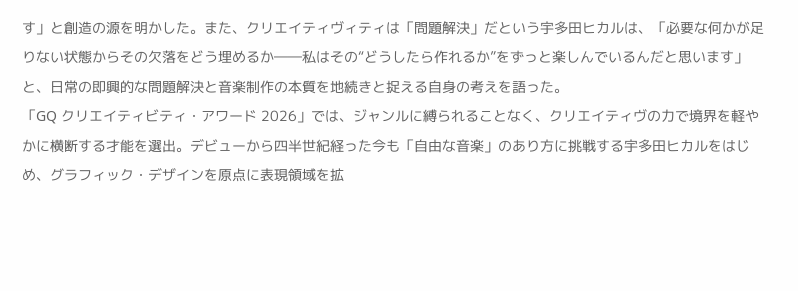す」と創造の源を明かした。また、クリエイティヴィティは「問題解決」だという宇多田ヒカルは、「必要な何かが足りない状態からその欠落をどう埋めるか――私はその“どうしたら作れるか”をずっと楽しんでいるんだと思います」と、日常の即興的な問題解決と音楽制作の本質を地続きと捉える自身の考えを語った。
「GQ クリエイティビティ・アワード 2026」では、ジャンルに縛られることなく、クリエイティヴの力で境界を軽やかに横断する才能を選出。デビューから四半世紀経った今も「自由な音楽」のあり方に挑戦する宇多田ヒカルをはじめ、グラフィック・デザインを原点に表現領域を拡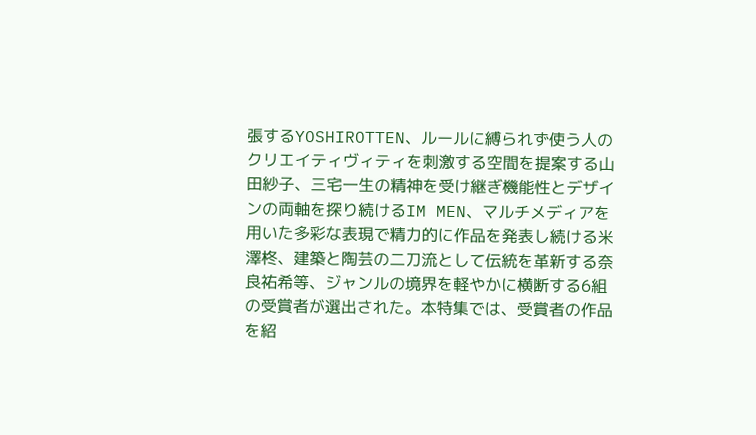張するYOSHIROTTEN、ルールに縛られず使う人のクリエイティヴィティを刺激する空間を提案する山田紗子、三宅一生の精神を受け継ぎ機能性とデザインの両軸を探り続けるIM MEN、マルチメディアを用いた多彩な表現で精力的に作品を発表し続ける米澤柊、建築と陶芸の二刀流として伝統を革新する奈良祐希等、ジャンルの境界を軽やかに横断する6組の受賞者が選出された。本特集では、受賞者の作品を紹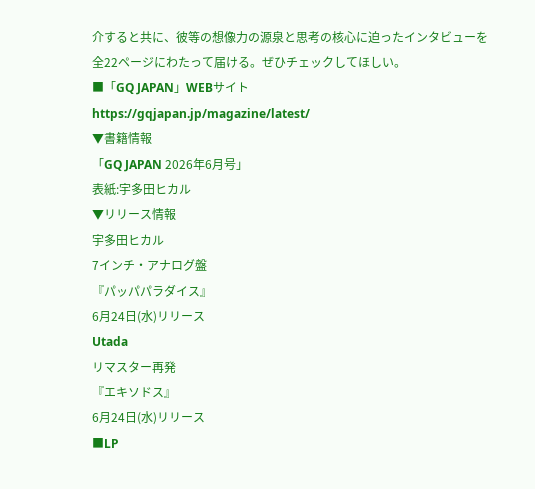介すると共に、彼等の想像力の源泉と思考の核心に迫ったインタビューを全22ページにわたって届ける。ぜひチェックしてほしい。
■「GQ JAPAN」WEBサイト
https://gqjapan.jp/magazine/latest/
▼書籍情報
「GQ JAPAN 2026年6月号」
表紙:宇多田ヒカル
▼リリース情報
宇多田ヒカル
7インチ・アナログ盤
『パッパパラダイス』
6月24日(水)リリース
Utada
リマスター再発
『エキソドス』
6月24日(水)リリース
■LP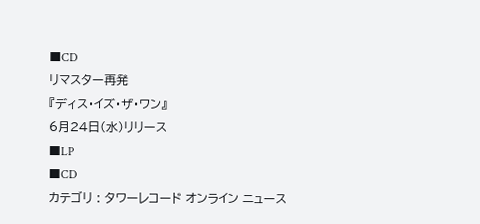■CD
リマスター再発
『ディス・イズ・ザ・ワン』
6月24日(水)リリース
■LP
■CD
カテゴリ : タワーレコード オンライン ニュース